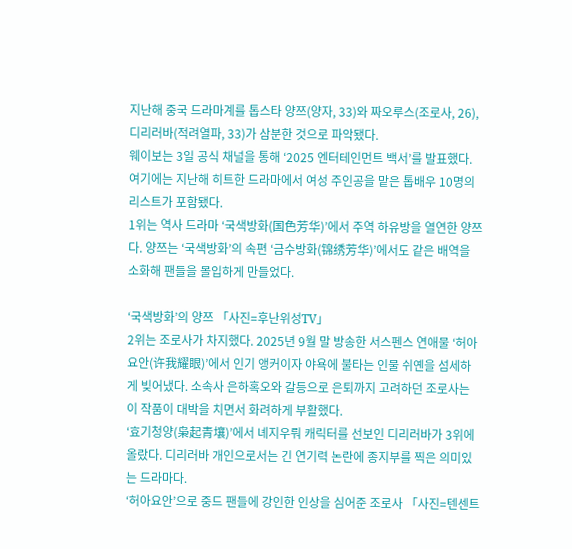지난해 중국 드라마계를 톱스타 양쯔(양자, 33)와 짜오루스(조로사, 26), 디리러바(적려열파, 33)가 삼분한 것으로 파악됐다.
웨이보는 3일 공식 채널을 통해 ‘2025 엔터테인먼트 백서’를 발표했다. 여기에는 지난해 히트한 드라마에서 여성 주인공을 맡은 톱배우 10명의 리스트가 포함됐다.
1위는 역사 드라마 ‘국색방화(国色芳华)’에서 주역 하유방을 열연한 양쯔다. 양쯔는 ‘국색방화’의 속편 ‘금수방화(锦绣芳华)’에서도 같은 배역을 소화해 팬들을 몰입하게 만들었다.

‘국색방화’의 양쯔 「사진=후난위성TV」
2위는 조로사가 차지했다. 2025년 9월 말 방송한 서스펜스 연애물 ‘허아요안(许我耀眼)’에서 인기 앵커이자 야욕에 불타는 인물 쉬옌을 섬세하게 빚어냈다. 소속사 은하혹오와 갈등으로 은퇴까지 고려하던 조로사는 이 작품이 대박을 치면서 화려하게 부활했다.
‘효기청양(枭起青壤)’에서 녜지우뤄 캐릭터를 선보인 디리러바가 3위에 올랐다. 디리러바 개인으로서는 긴 연기력 논란에 종지부를 찍은 의미있는 드라마다.
‘허아요안’으로 중드 팬들에 강인한 인상을 심어준 조로사 「사진=텐센트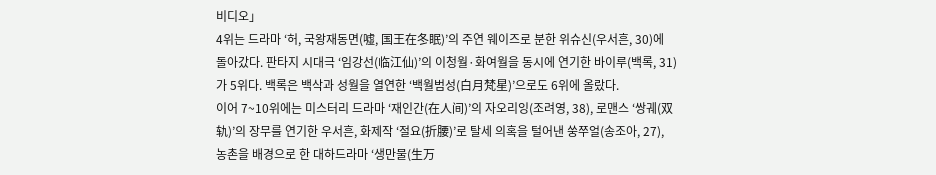비디오」
4위는 드라마 ‘허, 국왕재동면(嘘, 国王在冬眠)’의 주연 웨이즈로 분한 위슈신(우서흔, 30)에 돌아갔다. 판타지 시대극 ‘임강선(临江仙)’의 이청월·화여월을 동시에 연기한 바이루(백록, 31)가 5위다. 백록은 백삭과 성월을 열연한 ‘백월범성(白月梵星)’으로도 6위에 올랐다.
이어 7~10위에는 미스터리 드라마 ‘재인간(在人间)’의 자오리잉(조려영, 38), 로맨스 ‘쌍궤(双轨)’의 장무를 연기한 우서흔, 화제작 ‘절요(折腰)’로 탈세 의혹을 털어낸 쑹쭈얼(송조아, 27), 농촌을 배경으로 한 대하드라마 ‘생만물(生万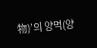物)’의 양멱(양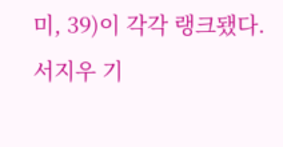미, 39)이 각각 랭크됐다.
서지우 기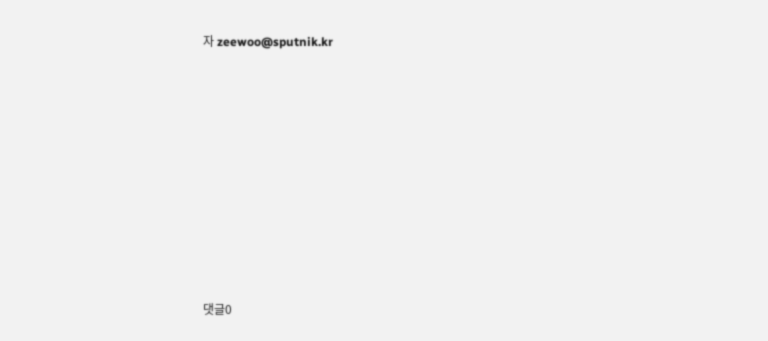자 zeewoo@sputnik.kr










댓글0